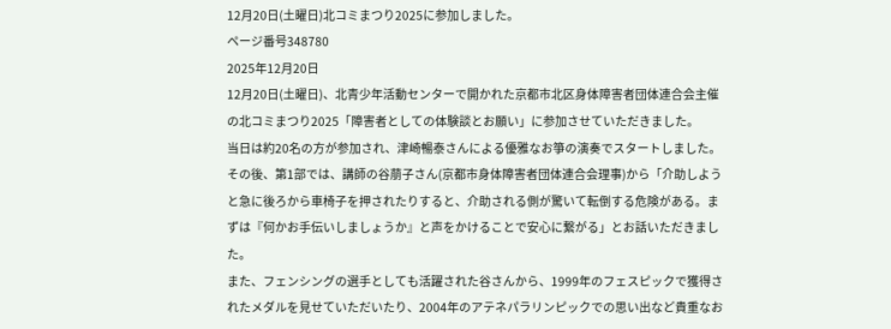12月20日(土曜日)北コミまつり2025に参加しました。
ページ番号348780
2025年12月20日
12月20日(土曜日)、北青少年活動センターで開かれた京都市北区身体障害者団体連合会主催の北コミまつり2025「障害者としての体験談とお願い」に参加させていただきました。
当日は約20名の方が参加され、津崎暢泰さんによる優雅なお箏の演奏でスタートしました。
その後、第1部では、講師の谷萠子さん(京都市身体障害者団体連合会理事)から「介助しようと急に後ろから車椅子を押されたりすると、介助される側が驚いて転倒する危険がある。まずは『何かお手伝いしましょうか』と声をかけることで安心に繋がる」とお話いただきました。
また、フェンシングの選手としても活躍された谷さんから、1999年のフェスピックで獲得されたメダルを見せていただいたり、2004年のアテネパラリンピックでの思い出など貴重なお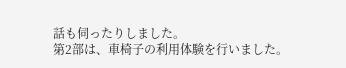話も伺ったりしました。
第2部は、車椅子の利用体験を行いました。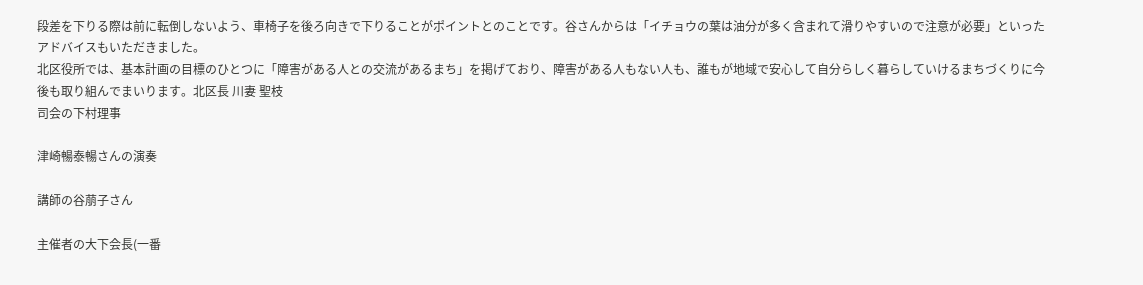段差を下りる際は前に転倒しないよう、車椅子を後ろ向きで下りることがポイントとのことです。谷さんからは「イチョウの葉は油分が多く含まれて滑りやすいので注意が必要」といったアドバイスもいただきました。
北区役所では、基本計画の目標のひとつに「障害がある人との交流があるまち」を掲げており、障害がある人もない人も、誰もが地域で安心して自分らしく暮らしていけるまちづくりに今後も取り組んでまいります。北区長 川妻 聖枝
司会の下村理事

津崎暢泰暢さんの演奏

講師の谷萠子さん

主催者の大下会長(一番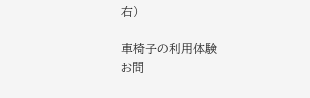右)

車椅子の利用体験
お問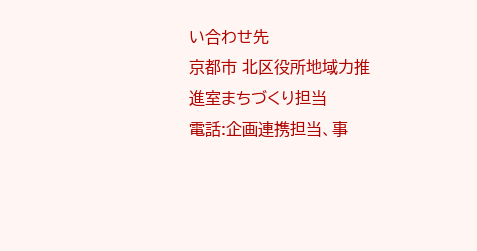い合わせ先
京都市 北区役所地域力推進室まちづくり担当
電話:企画連携担当、事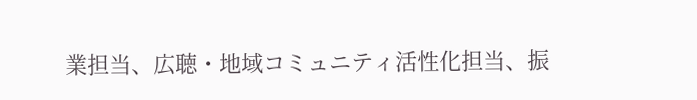業担当、広聴・地域コミュニティ活性化担当、振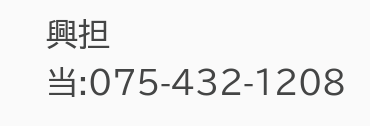興担当:075-432-1208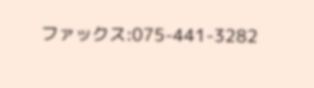ファックス:075-441-3282